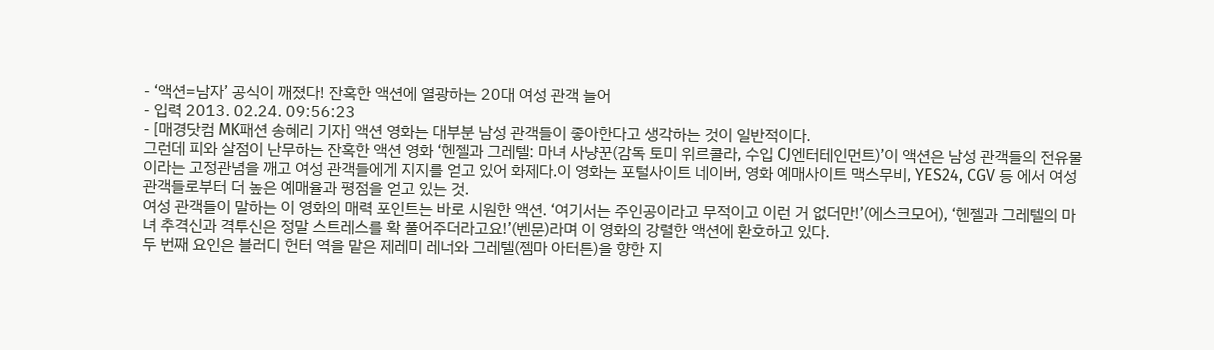- ‘액션=남자’ 공식이 깨졌다! 잔혹한 액션에 열광하는 20대 여성 관객 늘어
- 입력 2013. 02.24. 09:56:23
- [매경닷컴 MK패션 송혜리 기자] 액션 영화는 대부분 남성 관객들이 좋아한다고 생각하는 것이 일반적이다.
그런데 피와 살점이 난무하는 잔혹한 액션 영화 ‘헨젤과 그레텔: 마녀 사냥꾼(감독 토미 위르콜라, 수입 CJ엔터테인먼트)’이 액션은 남성 관객들의 전유물이라는 고정관념을 깨고 여성 관객들에게 지지를 얻고 있어 화제다.이 영화는 포털사이트 네이버, 영화 예매사이트 맥스무비, YES24, CGV 등 에서 여성 관객들로부터 더 높은 예매율과 평점을 얻고 있는 것.
여성 관객들이 말하는 이 영화의 매력 포인트는 바로 시원한 액션. ‘여기서는 주인공이라고 무적이고 이런 거 없더만!’(에스크모어), ‘헨젤과 그레텔의 마녀 추격신과 격투신은 정말 스트레스를 확 풀어주더라고요!’(벤문)라며 이 영화의 강렬한 액션에 환호하고 있다.
두 번째 요인은 블러디 헌터 역을 맡은 제레미 레너와 그레텔(젬마 아터튼)을 향한 지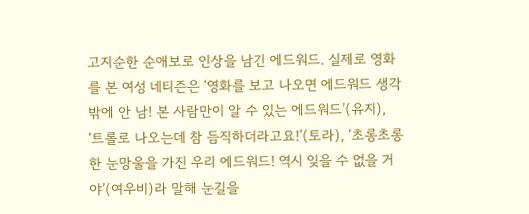고지순한 순애보로 인상을 남긴 에드워드. 실제로 영화를 본 여성 네티즌은 ‘영화를 보고 나오면 에드워드 생각밖에 안 남! 본 사람만이 알 수 있는 에드워드’(유지), ‘트롤로 나오는데 참 듬직하더라고요!’(토라), ‘초롱초롱한 눈망울을 가진 우리 에드워드! 역시 잊을 수 없을 거야’(여우비)라 말해 눈길을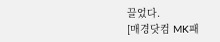끌었다.
[매경닷컴 MK패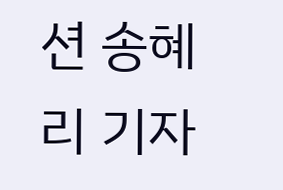션 송혜리 기자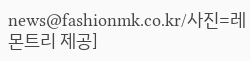news@fashionmk.co.kr/사진=레몬트리 제공]